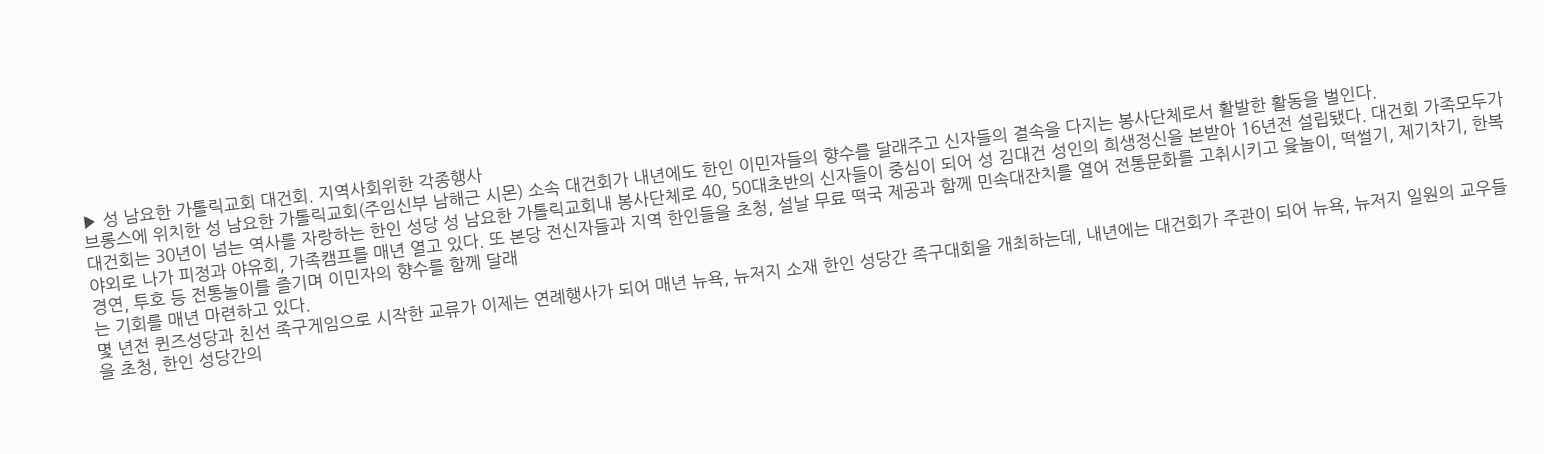▶ 성 남요한 가톨릭교회 대건회. 지역사회위한 각종행사
브롱스에 위치한 성 남요한 가톨릭교회(주임신부 남해근 시몬) 소속 대건회가 내년에도 한인 이민자들의 향수를 달래주고 신자들의 결속을 다지는 봉사단체로서 활발한 활동을 벌인다.
대건회는 30년이 넘는 역사를 자랑하는 한인 성당 성 남요한 가톨릭교회내 봉사단체로 40, 50대초반의 신자들이 중심이 되어 성 김대건 성인의 희생정신을 본받아 16년전 설립됐다. 대건회 가족모두가 야외로 나가 피정과 야유회, 가족캠프를 매년 열고 있다. 또 본당 전신자들과 지역 한인들을 초청, 설날 무료 떡국 제공과 함께 민속대잔치를 열어 전통문화를 고취시키고 윷놀이, 떡썰기, 제기차기, 한복경연, 투호 등 전통놀이를 즐기며 이민자의 향수를 함께 달래
는 기회를 매년 마련하고 있다.
몇 년전 퀸즈성당과 친선 족구게임으로 시작한 교류가 이제는 연례행사가 되어 매년 뉴욕, 뉴저지 소재 한인 성당간 족구대회을 개최하는데, 내년에는 대건회가 주관이 되어 뉴욕, 뉴저지 일원의 교우들을 초청, 한인 성당간의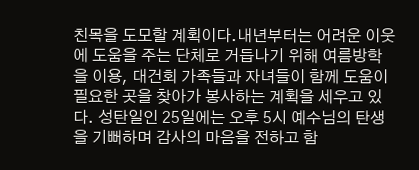친목을 도모할 계획이다.내년부터는 어려운 이웃에 도움을 주는 단체로 거듭나기 위해 여름방학을 이용, 대건회 가족들과 자녀들이 함께 도움이 필요한 곳을 찾아가 봉사하는 계획을 세우고 있다. 성탄일인 25일에는 오후 5시 예수님의 탄생을 기뻐하며 감사의 마음을 전하고 함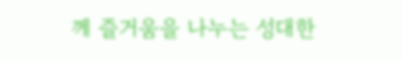께 즐거움을 나누는 성대한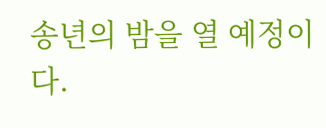송년의 밤을 열 예정이다.